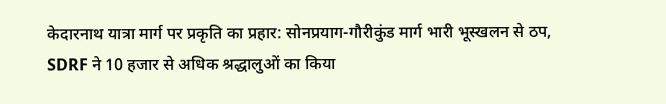केदारनाथ यात्रा मार्ग पर प्रकृति का प्रहार: सोनप्रयाग-गौरीकुंड मार्ग भारी भूस्खलन से ठप, SDRF ने 10 हजार से अधिक श्रद्धालुओं का किया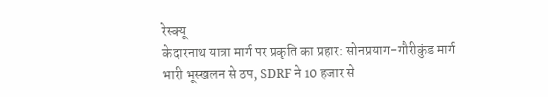रेस्क्यू
केदारनाथ यात्रा मार्ग पर प्रकृति का प्रहार: सोनप्रयाग-गौरीकुंड मार्ग भारी भूस्खलन से ठप, SDRF ने 10 हजार से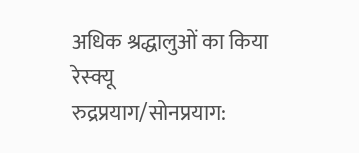अधिक श्रद्धालुओं का किया रेस्क्यू
रुद्रप्रयाग/सोनप्रयाग: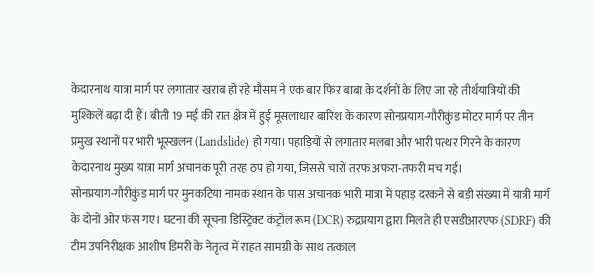केदारनाथ यात्रा मार्ग पर लगातार खराब हो रहे मौसम ने एक बार फिर बाबा के दर्शनों के लिए जा रहे तीर्थयात्रियों की मुश्किलें बढ़ा दी हैं। बीती 19 मई की रात क्षेत्र में हुई मूसलाधार बारिश के कारण सोनप्रयाग-गौरीकुंड मोटर मार्ग पर तीन प्रमुख स्थानों पर भारी भूस्खलन (Landslide) हो गया। पहाड़ियों से लगातार मलबा और भारी पत्थर गिरने के कारण केदारनाथ मुख्य यात्रा मार्ग अचानक पूरी तरह ठप हो गया, जिससे चारों तरफ अफरा-तफरी मच गई।
सोनप्रयाग-गौरीकुंड मार्ग पर मुनकटिया नामक स्थान के पास अचानक भारी मात्रा में पहाड़ दरकने से बड़ी संख्या में यात्री मार्ग के दोनों ओर फंस गए। घटना की सूचना डिस्ट्रिक्ट कंट्रोल रूम (DCR) रुद्रप्रयाग द्वारा मिलते ही एसडीआरएफ (SDRF) की टीम उपनिरीक्षक आशीष डिमरी के नेतृत्व में राहत सामग्री के साथ तत्काल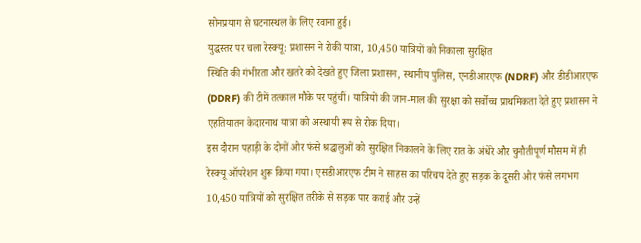सोनप्रयाग से घटनास्थल के लिए रवाना हुई।
युद्धस्तर पर चला रेस्क्यू: प्रशासन ने रोकी यात्रा, 10,450 यात्रियों को निकाला सुरक्षित
स्थिति की गंभीरता और खतरे को देखते हुए जिला प्रशासन, स्थानीय पुलिस, एनडीआरएफ (NDRF) और डीडीआरएफ (DDRF) की टीमें तत्काल मौके पर पहुंचीं। यात्रियों की जान-माल की सुरक्षा को सर्वोच्च प्राथमिकता देते हुए प्रशासन ने एहतियातन केदारनाथ यात्रा को अस्थायी रूप से रोक दिया।
इस दौरान पहाड़ी के दोनों ओर फंसे श्रद्धालुओं को सुरक्षित निकालने के लिए रात के अंधेरे और चुनौतीपूर्ण मौसम में ही रेस्क्यू ऑपरेशन शुरू किया गया। एसडीआरएफ टीम ने साहस का परिचय देते हुए सड़क के दूसरी ओर फंसे लगभग 10,450 यात्रियों को सुरक्षित तरीके से सड़क पार कराई और उन्हें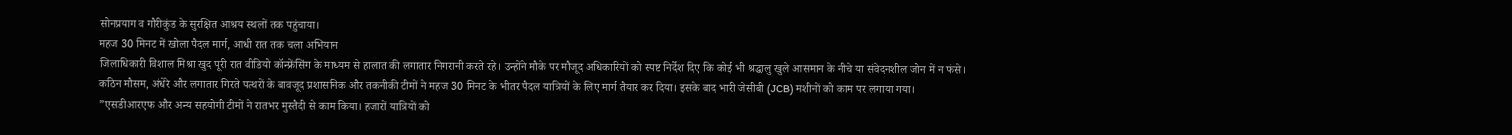सोनप्रयाग व गौरीकुंड के सुरक्षित आश्रय स्थलों तक पहुंचाया।
महज 30 मिनट में खोला पैदल मार्ग, आधी रात तक चला अभियान
जिलाधिकारी विशाल मिश्रा खुद पूरी रात वीडियो कॉन्फ्रेंसिंग के माध्यम से हालात की लगातार निगरानी करते रहे। उन्होंने मौके पर मौजूद अधिकारियों को स्पष्ट निर्देश दिए कि कोई भी श्रद्धालु खुले आसमान के नीचे या संवेदनशील जोन में न फंसे।
कठिन मौसम, अंधेरे और लगातार गिरते पत्थरों के बावजूद प्रशासनिक और तकनीकी टीमों ने महज 30 मिनट के भीतर पैदल यात्रियों के लिए मार्ग तैयार कर दिया। इसके बाद भारी जेसीबी (JCB) मशीनों को काम पर लगाया गया।
”एसडीआरएफ और अन्य सहयोगी टीमों ने रातभर मुस्तैदी से काम किया। हजारों यात्रियों को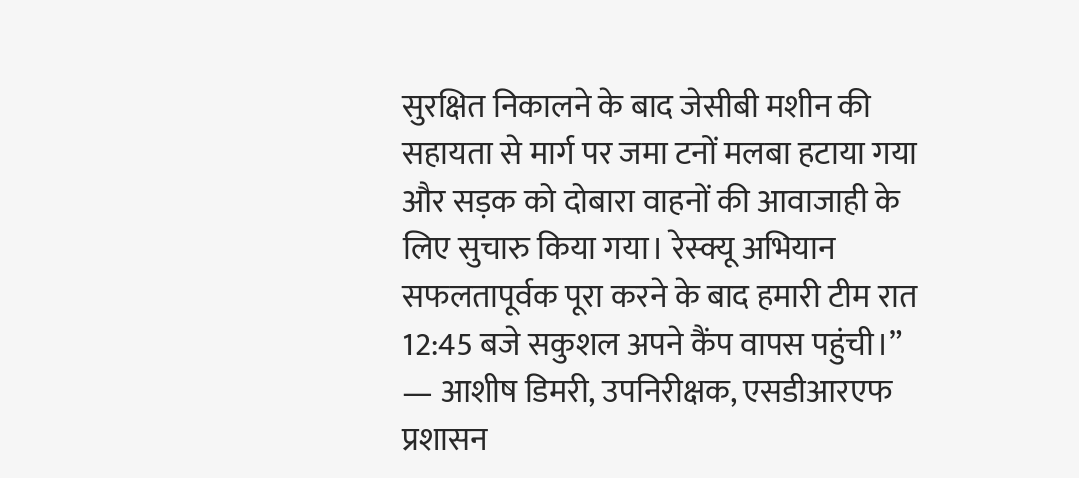सुरक्षित निकालने के बाद जेसीबी मशीन की सहायता से मार्ग पर जमा टनों मलबा हटाया गया और सड़क को दोबारा वाहनों की आवाजाही के लिए सुचारु किया गया। रेस्क्यू अभियान सफलतापूर्वक पूरा करने के बाद हमारी टीम रात 12:45 बजे सकुशल अपने कैंप वापस पहुंची।”
— आशीष डिमरी, उपनिरीक्षक, एसडीआरएफ
प्रशासन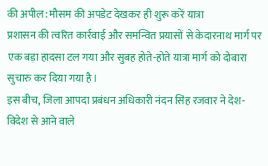की अपील: मौसम की अपडेट देखकर ही शुरू करें यात्रा
प्रशासन की त्वरित कार्रवाई और समन्वित प्रयासों से केदारनाथ मार्ग पर एक बड़ा हादसा टल गया और सुबह होते-होते यात्रा मार्ग को दोबारा सुचारु कर दिया गया है।
इस बीच, जिला आपदा प्रबंधन अधिकारी नंदन सिंह रजवार ने देश-विदेश से आने वाले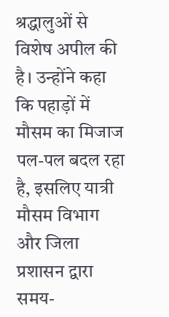श्रद्धालुओं से विशेष अपील की है। उन्होंने कहा कि पहाड़ों में मौसम का मिजाज पल-पल बदल रहा है, इसलिए यात्री मौसम विभाग और जिला प्रशासन द्वारा समय-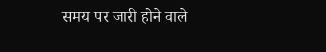समय पर जारी होने वाले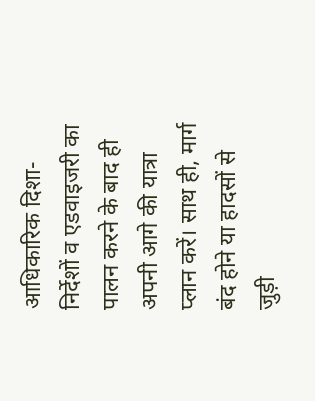आधिकारिक दिशा-निर्देशों व एडवाइजरी का पालन करने के बाद ही अपनी आगे की यात्रा प्लान करें। साथ ही, मार्ग बंद होने या हादसों से जुड़ी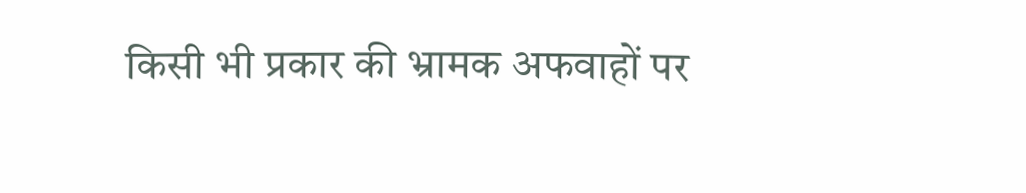किसी भी प्रकार की भ्रामक अफवाहों पर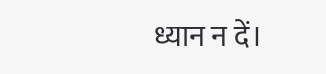ध्यान न दें।